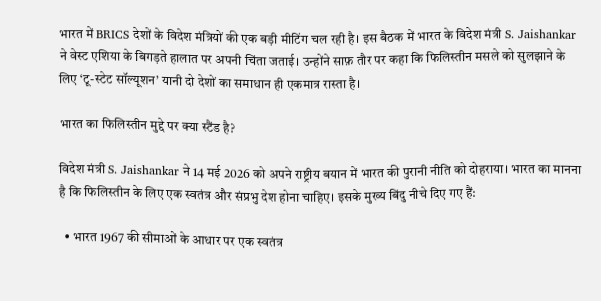भारत में BRICS देशों के विदेश मंत्रियों की एक बड़ी मीटिंग चल रही है। इस बैठक में भारत के विदेश मंत्री S. Jaishankar ने वेस्ट एशिया के बिगड़ते हालात पर अपनी चिंता जताई। उन्होंने साफ़ तौर पर कहा कि फिलिस्तीन मसले को सुलझाने के लिए ‘टू-स्टेट सॉल्यूशन’ यानी दो देशों का समाधान ही एकमात्र रास्ता है।

भारत का फिलिस्तीन मुद्दे पर क्या स्टैंड है?

विदेश मंत्री S. Jaishankar ने 14 मई 2026 को अपने राष्ट्रीय बयान में भारत की पुरानी नीति को दोहराया। भारत का मानना है कि फिलिस्तीन के लिए एक स्वतंत्र और संप्रभु देश होना चाहिए। इसके मुख्य बिंदु नीचे दिए गए हैं:

  • भारत 1967 की सीमाओं के आधार पर एक स्वतंत्र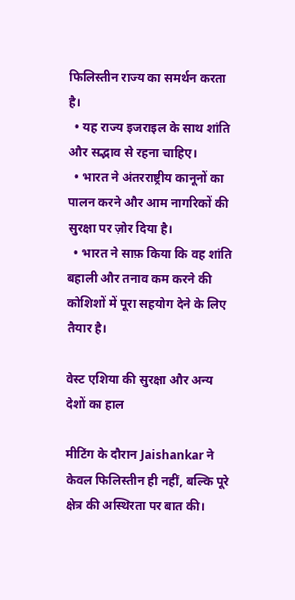फिलिस्तीन राज्य का समर्थन करता है।
  • यह राज्य इजराइल के साथ शांति और सद्भाव से रहना चाहिए।
  • भारत ने अंतरराष्ट्रीय कानूनों का पालन करने और आम नागरिकों की सुरक्षा पर ज़ोर दिया है।
  • भारत ने साफ़ किया कि वह शांति बहाली और तनाव कम करने की कोशिशों में पूरा सहयोग देने के लिए तैयार है।

वेस्ट एशिया की सुरक्षा और अन्य देशों का हाल

मीटिंग के दौरान Jaishankar ने केवल फिलिस्तीन ही नहीं, बल्कि पूरे क्षेत्र की अस्थिरता पर बात की।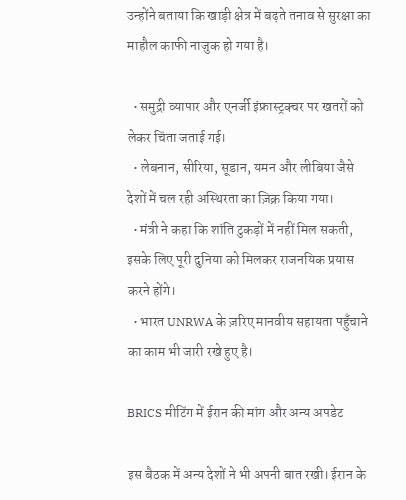उन्होंने बताया कि खाड़ी क्षेत्र में बढ़ते तनाव से सुरक्षा का माहौल काफी नाजुक हो गया है।

  • समुद्री व्यापार और एनर्जी इंफ्रास्ट्रक्चर पर खतरों को लेकर चिंता जताई गई।
  • लेबनान, सीरिया, सूडान, यमन और लीबिया जैसे देशों में चल रही अस्थिरता का ज़िक्र किया गया।
  • मंत्री ने कहा कि शांति टुकड़ों में नहीं मिल सकती, इसके लिए पूरी दुनिया को मिलकर राजनयिक प्रयास करने होंगे।
  • भारत UNRWA के ज़रिए मानवीय सहायता पहुँचाने का काम भी जारी रखे हुए है।

BRICS मीटिंग में ईरान की मांग और अन्य अपडेट

इस बैठक में अन्य देशों ने भी अपनी बात रखी। ईरान के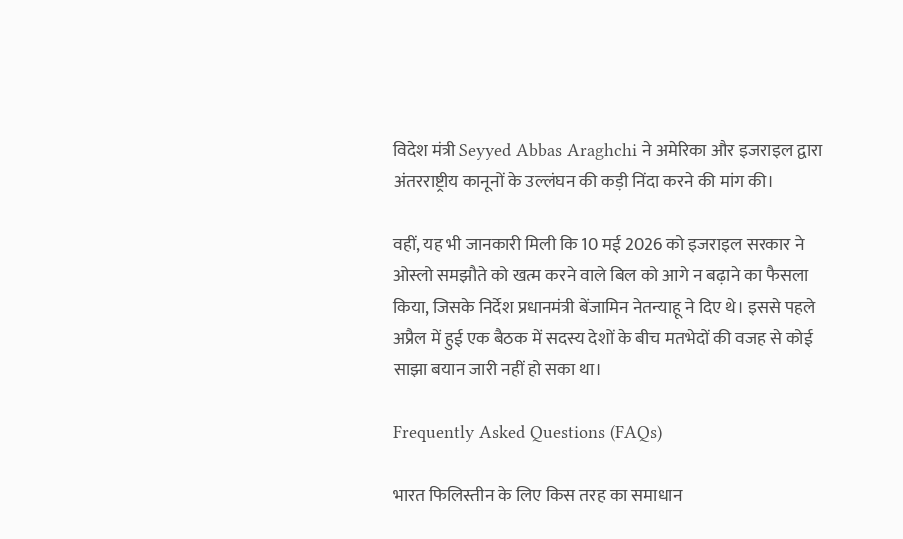विदेश मंत्री Seyyed Abbas Araghchi ने अमेरिका और इजराइल द्वारा अंतरराष्ट्रीय कानूनों के उल्लंघन की कड़ी निंदा करने की मांग की।

वहीं, यह भी जानकारी मिली कि 10 मई 2026 को इजराइल सरकार ने ओस्लो समझौते को खत्म करने वाले बिल को आगे न बढ़ाने का फैसला किया, जिसके निर्देश प्रधानमंत्री बेंजामिन नेतन्याहू ने दिए थे। इससे पहले अप्रैल में हुई एक बैठक में सदस्य देशों के बीच मतभेदों की वजह से कोई साझा बयान जारी नहीं हो सका था।

Frequently Asked Questions (FAQs)

भारत फिलिस्तीन के लिए किस तरह का समाधान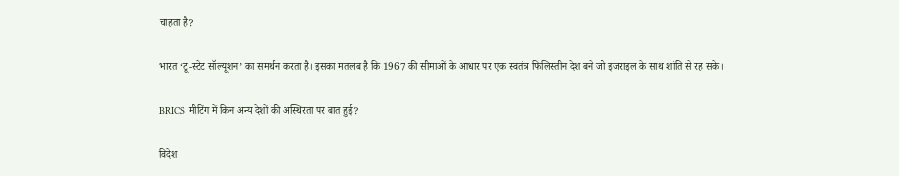चाहता है?

भारत ‘टू-स्टेट सॉल्यूशन’ का समर्थन करता है। इसका मतलब है कि 1967 की सीमाओं के आधार पर एक स्वतंत्र फिलिस्तीन देश बने जो इजराइल के साथ शांति से रह सके।

BRICS मीटिंग में किन अन्य देशों की अस्थिरता पर बात हुई?

विदेश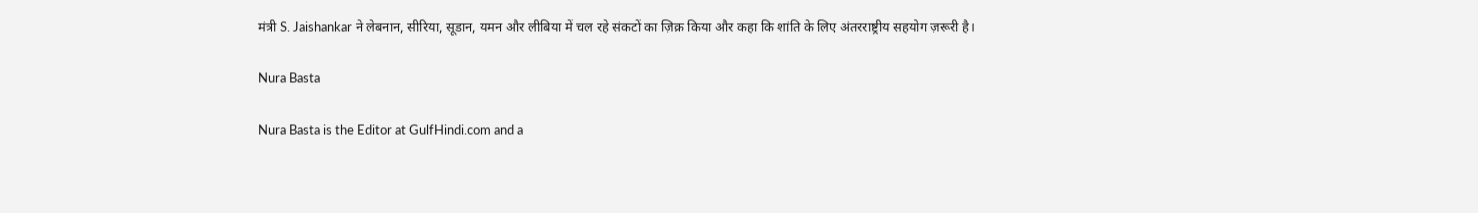मंत्री S. Jaishankar ने लेबनान, सीरिया, सूडान, यमन और लीबिया में चल रहे संकटों का ज़िक्र किया और कहा कि शांति के लिए अंतरराष्ट्रीय सहयोग ज़रूरी है।

Nura Basta

Nura Basta is the Editor at GulfHindi.com and a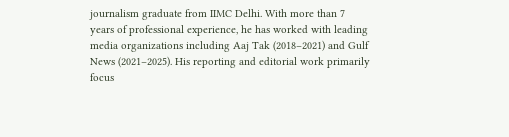journalism graduate from IIMC Delhi. With more than 7 years of professional experience, he has worked with leading media organizations including Aaj Tak (2018–2021) and Gulf News (2021–2025). His reporting and editorial work primarily focus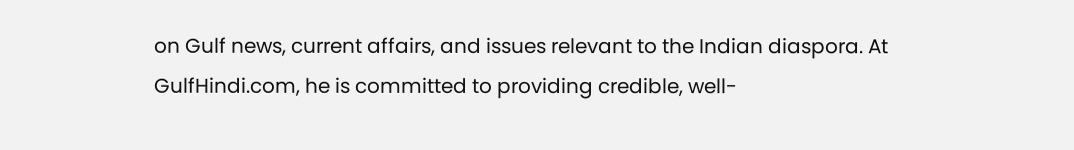on Gulf news, current affairs, and issues relevant to the Indian diaspora. At GulfHindi.com, he is committed to providing credible, well-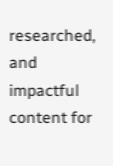researched, and impactful content for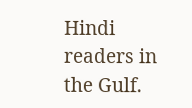Hindi readers in the Gulf.